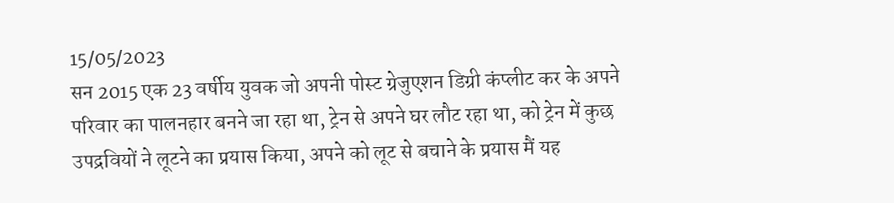15/05/2023
सन 2015 एक 23 वर्षीय युवक जो अपनी पोस्ट ग्रेजुएशन डिग्री कंप्लीट कर के अपने परिवार का पालनहार बनने जा रहा था, ट्रेन से अपने घर लौट रहा था, को ट्रेन में कुछ उपद्रवियों ने लूटने का प्रयास किया, अपने को लूट से बचाने के प्रयास मैं यह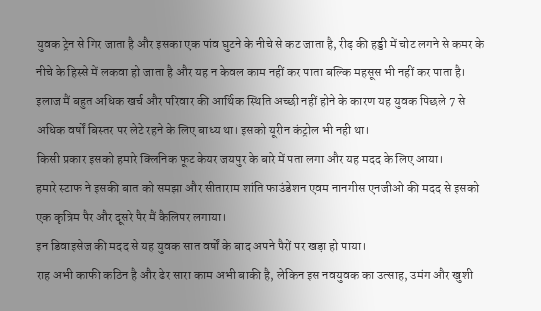युवक ट्रेन से गिर जाता है और इसका एक पांव घुटने के नीचे से कट जाता है, रीढ़ की हड्डी में चोट लगने से कमर के नीचे के हिस्से में लकवा हो जाता है और यह न केवल काम नहीं कर पाता बल्कि महसूस भी नहीं कर पाता है।
इलाज मैं बहुत अधिक खर्च और परिवार की आर्थिक स्थिति अच्छी नहीं होने के कारण यह युवक पिछले 7 से अधिक वर्षों बिस्तर पर लेटे रहने के लिए बाध्य था। इसको यूरीन कंट्रोल भी नही था।
किसी प्रकार इसको हमारे क्लिनिक फूट केयर जयपुर के बारे में पता लगा और यह मदद के लिए आया।
हमारे स्टाफ ने इसकी बात को समझा और सीताराम शांति फाउंडेशन एवम नानगीस एनजीओ की मदद से इसको एक कृत्रिम पैर और दूसरे पैर मैं कैलिपर लगाया।
इन डिवाइसेज की मदद से यह युवक सात वर्षों के बाद अपने पैरों पर खड़ा हो पाया।
राह अभी काफी कठिन है और ढेर सारा काम अभी बाकी है, लेकिन इस नवयुवक का उत्साह, उमंग और खुशी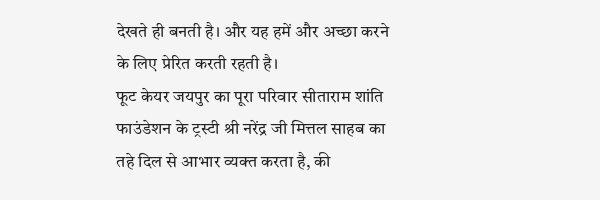देखते ही बनती है। और यह हमें और अच्छा करने के लिए प्रेरित करती रहती है।
फूट केयर जयपुर का पूरा परिवार सीताराम शांति फाउंडेशन के ट्रस्टी श्री नरेंद्र जी मित्तल साहब का तहे दिल से आभार व्यक्त करता है, की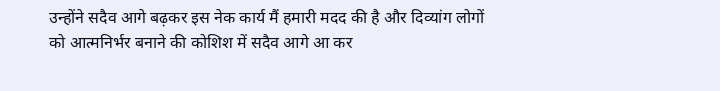उन्होंने सदैव आगे बढ़कर इस नेक कार्य मैं हमारी मदद की है और दिव्यांग लोगों को आत्मनिर्भर बनाने की कोशिश में सदैव आगे आ कर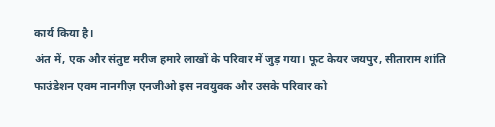कार्य किया है।
अंत में, एक और संतुष्ट मरीज हमारे लाखों के परिवार में जुड़ गया। फूट केयर जयपुर, सीताराम शांति फाउंडेशन एवम नानगीज़ एनजीओ इस नवयुवक और उसके परिवार को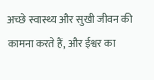अच्छे स्वास्थ्य और सुखी जीवन की कामना करते हैं, और ईश्वर का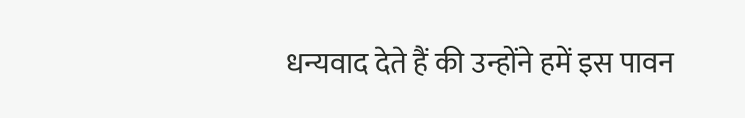धन्यवाद देते हैं की उन्होंने हमें इस पावन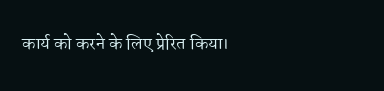कार्य को करने के लिए प्रेरित किया।